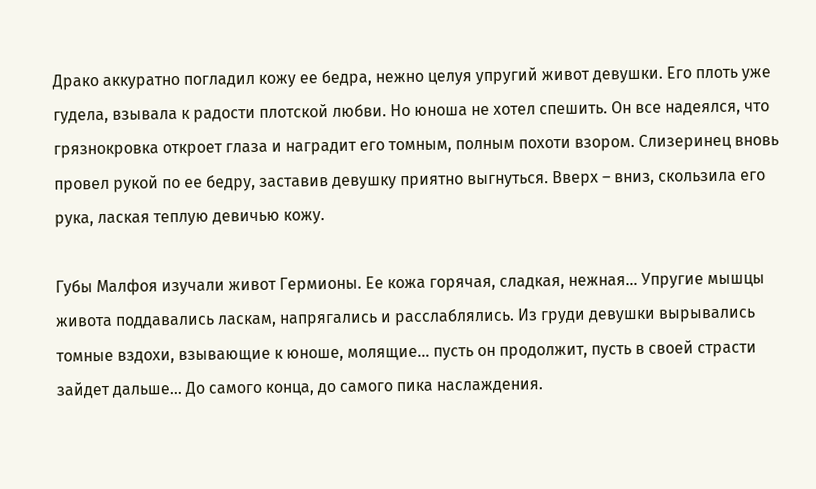Драко аккуратно погладил кожу ее бедра, нежно целуя упругий живот девушки. Его плоть уже гудела, взывала к радости плотской любви. Но юноша не хотел спешить. Он все надеялся, что грязнокровка откроет глаза и наградит его томным, полным похоти взором. Слизеринец вновь провел рукой по ее бедру, заставив девушку приятно выгнуться. Вверх – вниз, скользила его рука, лаская теплую девичью кожу.

Губы Малфоя изучали живот Гермионы. Ее кожа горячая, сладкая, нежная… Упругие мышцы живота поддавались ласкам, напрягались и расслаблялись. Из груди девушки вырывались томные вздохи, взывающие к юноше, молящие… пусть он продолжит, пусть в своей страсти зайдет дальше… До самого конца, до самого пика наслаждения.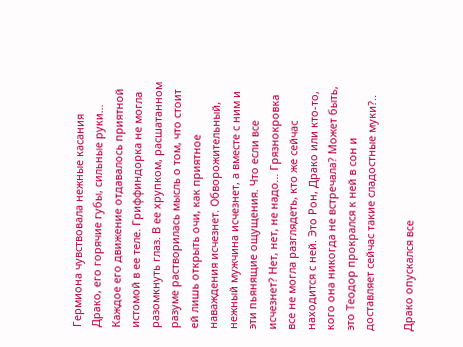Гермиона чувствовала нежные касания Драко, его горячие губы, сильные руки… Каждое его движение отдавалось приятной истомой в ее теле. Гриффиндорка не могла разомкнуть глаз. В ее хрупком, расшатанном разуме растворилась мысль о том, что стоит ей лишь открыть очи, как приятное наваждения исчезнет. Обворожительный, нежный мужчина исчезнет, а вместе с ним и эти пьянящие ощущения. Что если все исчезнет? Нет, нет, не надо… Грязнокровка все не могла разглядеть, кто же сейчас находится с ней. Это Рон, Драко или кто-то, кого она никогда не встречала? Может быть, это Теодор прокрался к ней в сон и доставляет сейчас такие сладостные муки?..

Драко опускался все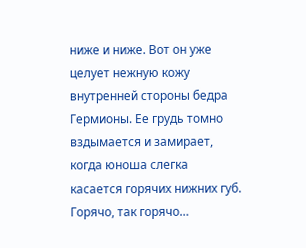ниже и ниже. Вот он уже целует нежную кожу внутренней стороны бедра Гермионы. Ее грудь томно вздымается и замирает, когда юноша слегка касается горячих нижних губ. Горячо, так горячо…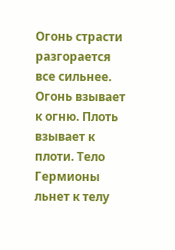Огонь страсти разгорается все сильнее. Огонь взывает к огню. Плоть взывает к плоти. Тело Гермионы льнет к телу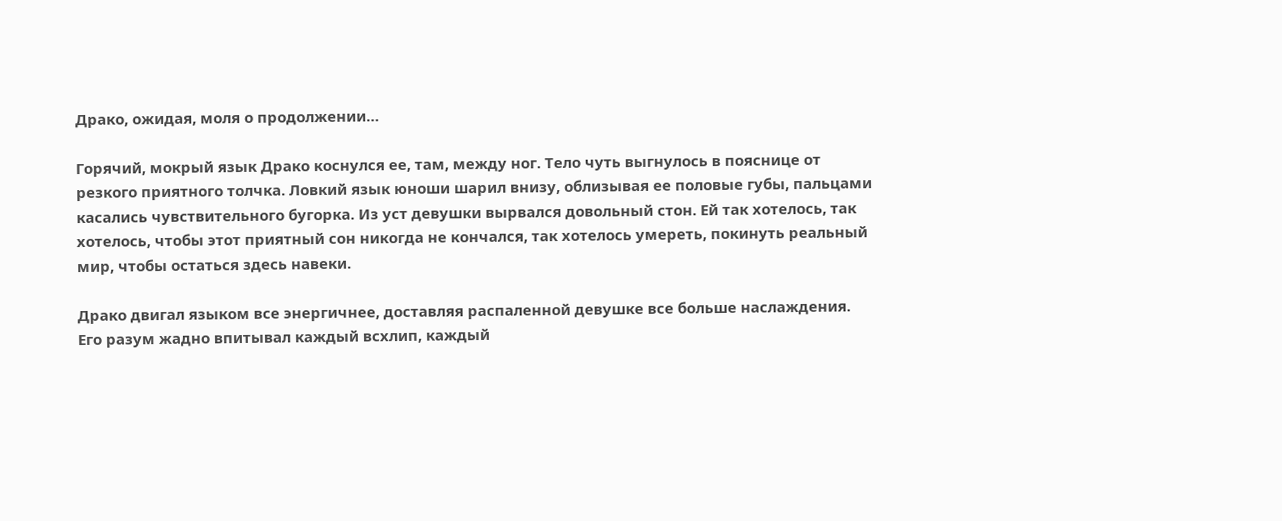Драко, ожидая, моля о продолжении…

Горячий, мокрый язык Драко коснулся ее, там, между ног. Тело чуть выгнулось в пояснице от резкого приятного толчка. Ловкий язык юноши шарил внизу, облизывая ее половые губы, пальцами касались чувствительного бугорка. Из уст девушки вырвался довольный стон. Ей так хотелось, так хотелось, чтобы этот приятный сон никогда не кончался, так хотелось умереть, покинуть реальный мир, чтобы остаться здесь навеки.

Драко двигал языком все энергичнее, доставляя распаленной девушке все больше наслаждения. Его разум жадно впитывал каждый всхлип, каждый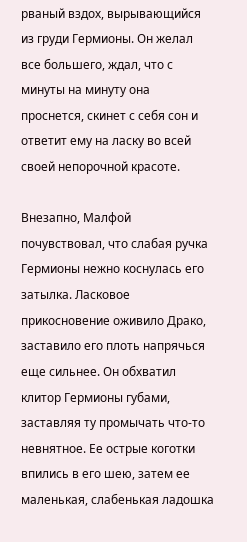рваный вздох, вырывающийся из груди Гермионы. Он желал все большего, ждал, что с минуты на минуту она проснется, скинет с себя сон и ответит ему на ласку во всей своей непорочной красоте.

Внезапно, Малфой почувствовал, что слабая ручка Гермионы нежно коснулась его затылка. Ласковое прикосновение оживило Драко, заставило его плоть напрячься еще сильнее. Он обхватил клитор Гермионы губами, заставляя ту промычать что-то невнятное. Ее острые коготки впились в его шею, затем ее маленькая, слабенькая ладошка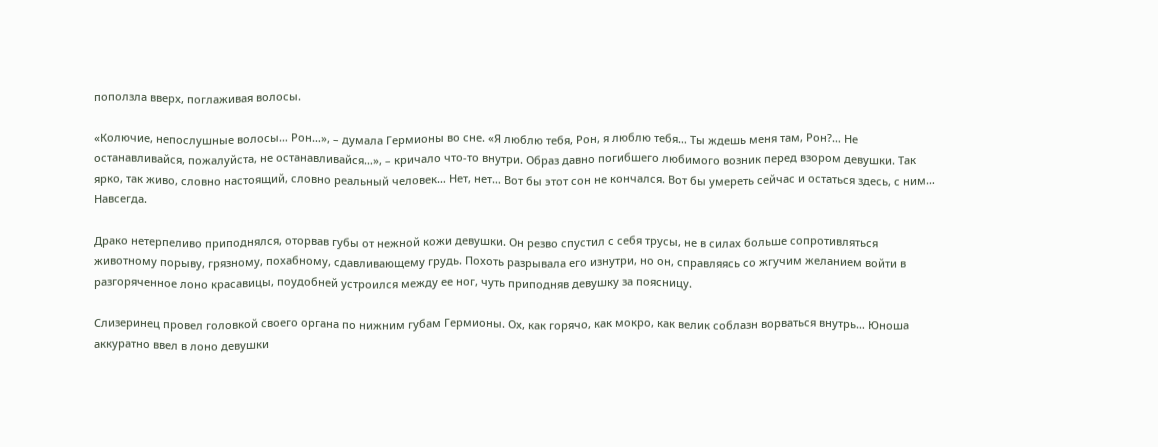поползла вверх, поглаживая волосы.

«Колючие, непослушные волосы… Рон…», – думала Гермионы во сне. «Я люблю тебя, Рон, я люблю тебя… Ты ждешь меня там, Рон?… Не останавливайся, пожалуйста, не останавливайся…», – кричало что-то внутри. Образ давно погибшего любимого возник перед взором девушки. Так ярко, так живо, словно настоящий, словно реальный человек… Нет, нет… Вот бы этот сон не кончался. Вот бы умереть сейчас и остаться здесь, с ним… Навсегда.

Драко нетерпеливо приподнялся, оторвав губы от нежной кожи девушки. Он резво спустил с себя трусы, не в силах больше сопротивляться животному порыву, грязному, похабному, сдавливающему грудь. Похоть разрывала его изнутри, но он, справляясь со жгучим желанием войти в разгоряченное лоно красавицы, поудобней устроился между ее ног, чуть приподняв девушку за поясницу.

Слизеринец провел головкой своего органа по нижним губам Гермионы. Ох, как горячо, как мокро, как велик соблазн ворваться внутрь… Юноша аккуратно ввел в лоно девушки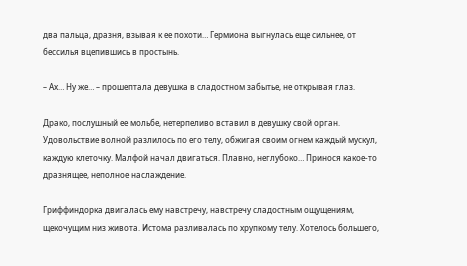два пальца, дразня, взывая к ее похоти… Гермиона выгнулась еще сильнее, от бессилья вцепившись в простынь.

– Ах… Ну же… – прошептала девушка в сладостном забытье, не открывая глаз.

Драко, послушный ее мольбе, нетерпеливо вставил в девушку свой орган. Удовольствие волной разлилось по его телу, обжигая своим огнем каждый мускул, каждую клеточку. Малфой начал двигаться. Плавно, неглубоко… Принося какое-то дразнящее, неполное наслаждение.

Гриффиндорка двигалась ему навстречу, навстречу сладостным ощущениям, щекочущим низ живота. Истома разливалась по хрупкому телу. Хотелось большего,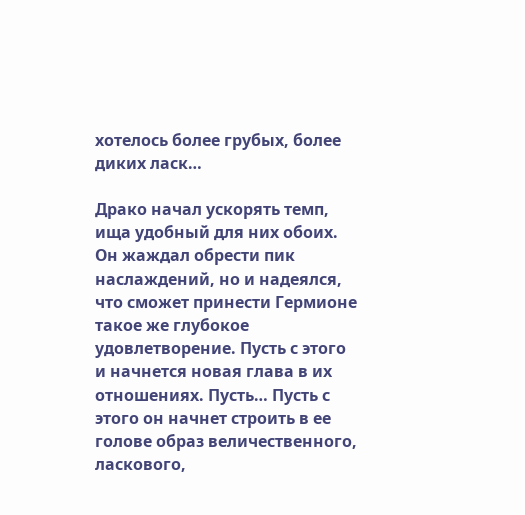хотелось более грубых, более диких ласк…

Драко начал ускорять темп, ища удобный для них обоих. Он жаждал обрести пик наслаждений, но и надеялся, что сможет принести Гермионе такое же глубокое удовлетворение. Пусть с этого и начнется новая глава в их отношениях. Пусть… Пусть с этого он начнет строить в ее голове образ величественного, ласкового,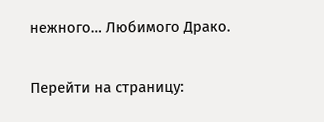нежного… Любимого Драко.

Перейти на страницу: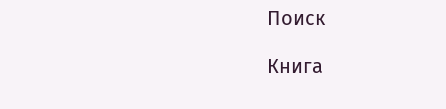Поиск

Книга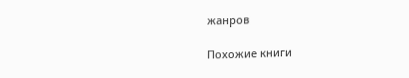жанров

Похожие книги